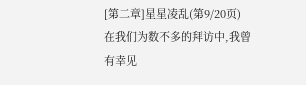[第二章]星星凌乱(第9/20页)
在我们为数不多的拜访中,我曾有幸见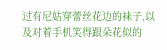过有尼姑穿蕾丝花边的袜子,以及对着手机笑得跟朵花似的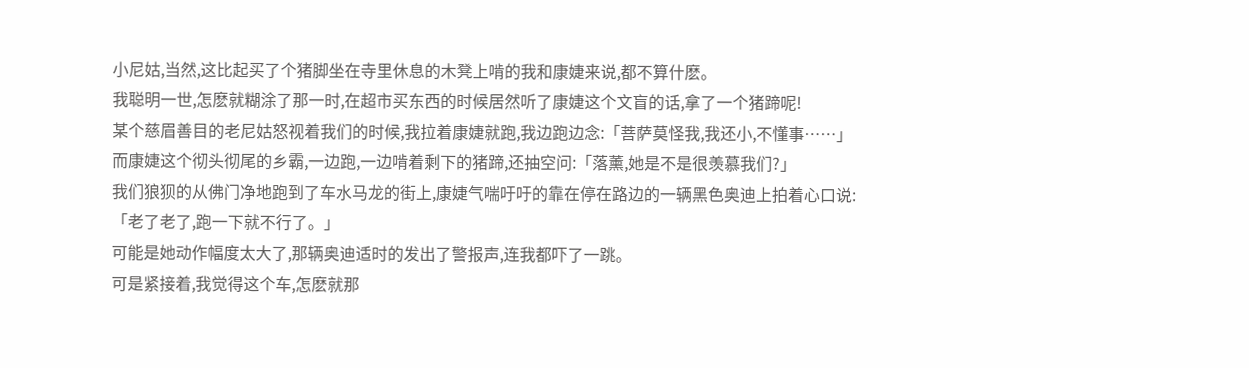小尼姑,当然,这比起买了个猪脚坐在寺里休息的木凳上啃的我和康婕来说,都不算什麽。
我聪明一世,怎麽就糊涂了那一时,在超市买东西的时候居然听了康婕这个文盲的话,拿了一个猪蹄呢!
某个慈眉善目的老尼姑怒视着我们的时候,我拉着康婕就跑,我边跑边念:「菩萨莫怪我,我还小,不懂事……」
而康婕这个彻头彻尾的乡霸,一边跑,一边啃着剩下的猪蹄,还抽空问:「落薰,她是不是很羡慕我们?」
我们狼狈的从佛门净地跑到了车水马龙的街上,康婕气喘吁吁的靠在停在路边的一辆黑色奥迪上拍着心口说:「老了老了,跑一下就不行了。」
可能是她动作幅度太大了,那辆奥迪适时的发出了警报声,连我都吓了一跳。
可是紧接着,我觉得这个车,怎麽就那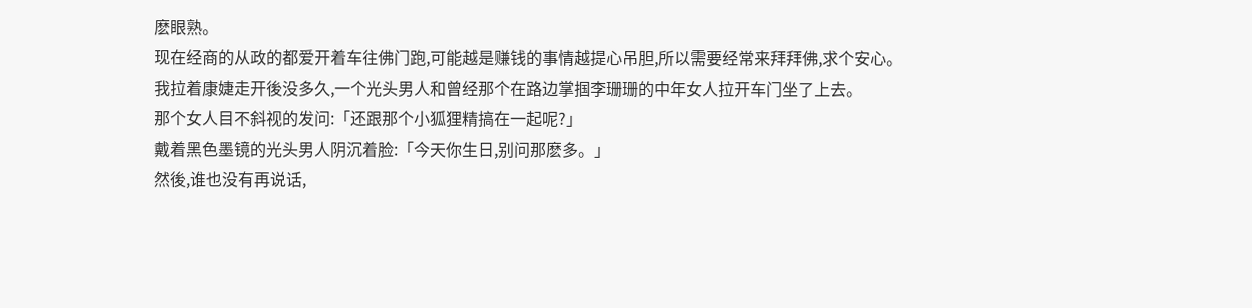麽眼熟。
现在经商的从政的都爱开着车往佛门跑,可能越是赚钱的事情越提心吊胆,所以需要经常来拜拜佛,求个安心。
我拉着康婕走开後没多久,一个光头男人和曾经那个在路边掌掴李珊珊的中年女人拉开车门坐了上去。
那个女人目不斜视的发问:「还跟那个小狐狸精搞在一起呢?」
戴着黑色墨镜的光头男人阴沉着脸:「今天你生日,别问那麽多。」
然後,谁也没有再说话,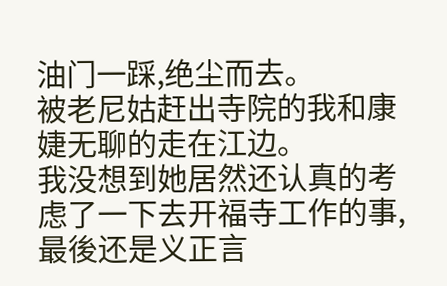油门一踩,绝尘而去。
被老尼姑赶出寺院的我和康婕无聊的走在江边。
我没想到她居然还认真的考虑了一下去开福寺工作的事,最後还是义正言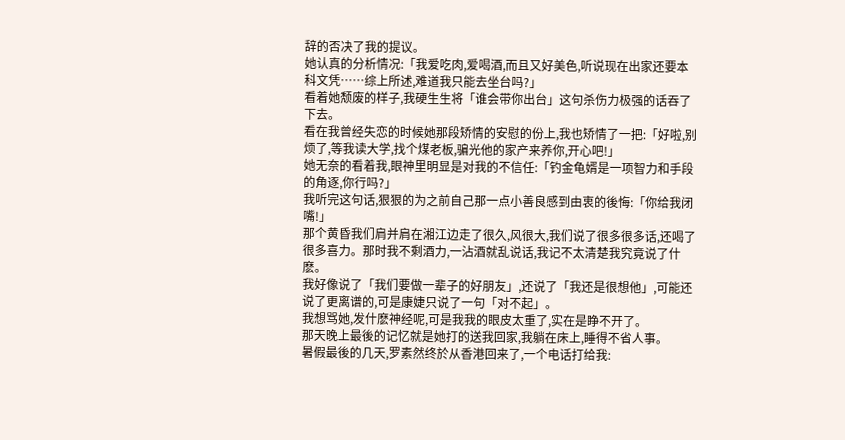辞的否决了我的提议。
她认真的分析情况:「我爱吃肉,爱喝酒,而且又好美色,听说现在出家还要本科文凭……综上所述,难道我只能去坐台吗?」
看着她颓废的样子,我硬生生将「谁会带你出台」这句杀伤力极强的话吞了下去。
看在我曾经失恋的时候她那段矫情的安慰的份上,我也矫情了一把:「好啦,别烦了,等我读大学,找个煤老板,骗光他的家产来养你,开心吧!」
她无奈的看着我,眼神里明显是对我的不信任:「钓金龟婿是一项智力和手段的角逐,你行吗?」
我听完这句话,狠狠的为之前自己那一点小善良感到由衷的後悔:「你给我闭嘴!」
那个黄昏我们肩并肩在湘江边走了很久,风很大,我们说了很多很多话,还喝了很多喜力。那时我不剩酒力,一沾酒就乱说话,我记不太清楚我究竟说了什麽。
我好像说了「我们要做一辈子的好朋友」,还说了「我还是很想他」,可能还说了更离谱的,可是康婕只说了一句「对不起」。
我想骂她,发什麽神经呢,可是我我的眼皮太重了,实在是睁不开了。
那天晚上最後的记忆就是她打的送我回家,我躺在床上,睡得不省人事。
暑假最後的几天,罗素然终於从香港回来了,一个电话打给我: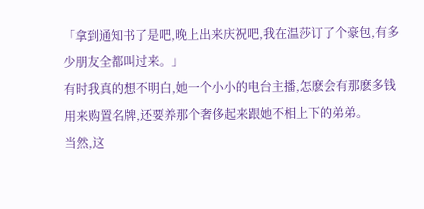「拿到通知书了是吧,晚上出来庆祝吧,我在温莎订了个豪包,有多少朋友全都叫过来。」
有时我真的想不明白,她一个小小的电台主播,怎麽会有那麽多钱用来购置名牌,还要养那个奢侈起来跟她不相上下的弟弟。
当然,这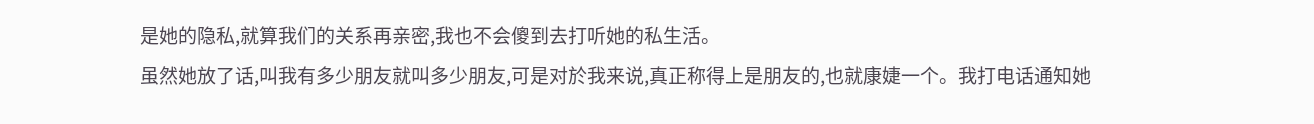是她的隐私,就算我们的关系再亲密,我也不会傻到去打听她的私生活。
虽然她放了话,叫我有多少朋友就叫多少朋友,可是对於我来说,真正称得上是朋友的,也就康婕一个。我打电话通知她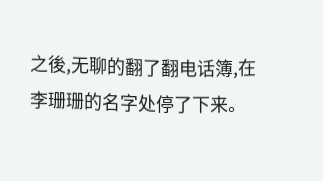之後,无聊的翻了翻电话簿,在李珊珊的名字处停了下来。